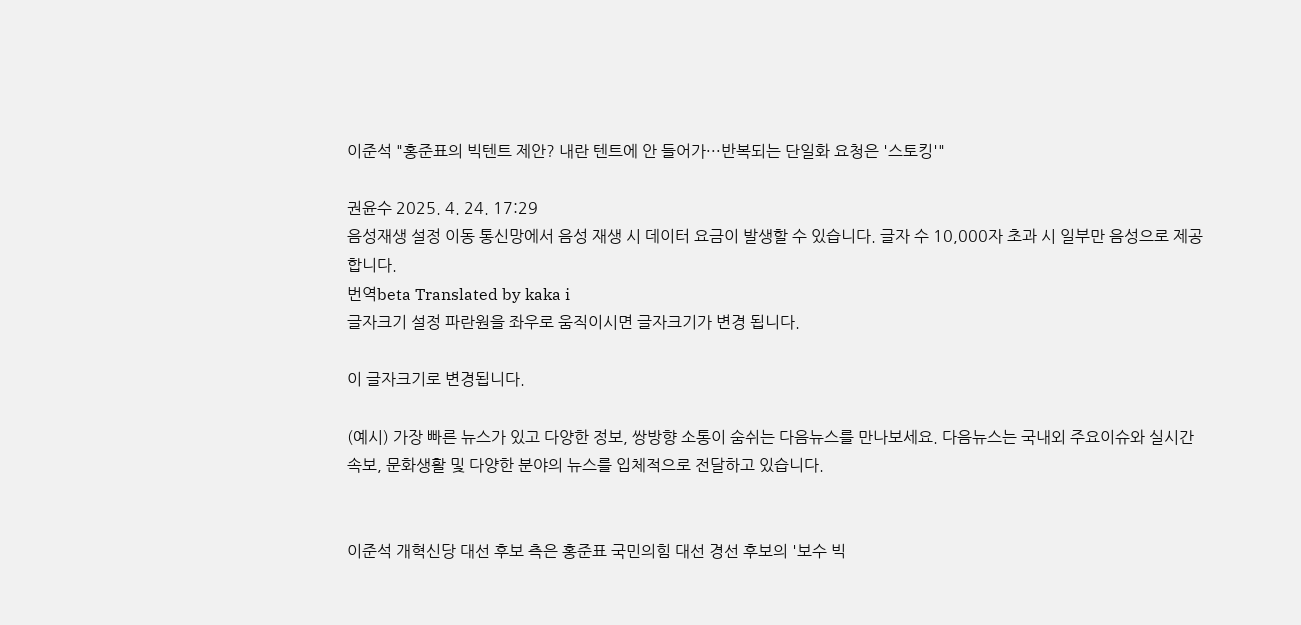이준석 "홍준표의 빅텐트 제안? 내란 텐트에 안 들어가···반복되는 단일화 요청은 '스토킹'"

권윤수 2025. 4. 24. 17:29
음성재생 설정 이동 통신망에서 음성 재생 시 데이터 요금이 발생할 수 있습니다. 글자 수 10,000자 초과 시 일부만 음성으로 제공합니다.
번역beta Translated by kaka i
글자크기 설정 파란원을 좌우로 움직이시면 글자크기가 변경 됩니다.

이 글자크기로 변경됩니다.

(예시) 가장 빠른 뉴스가 있고 다양한 정보, 쌍방향 소통이 숨쉬는 다음뉴스를 만나보세요. 다음뉴스는 국내외 주요이슈와 실시간 속보, 문화생활 및 다양한 분야의 뉴스를 입체적으로 전달하고 있습니다.


이준석 개혁신당 대선 후보 측은 홍준표 국민의힘 대선 경선 후보의 '보수 빅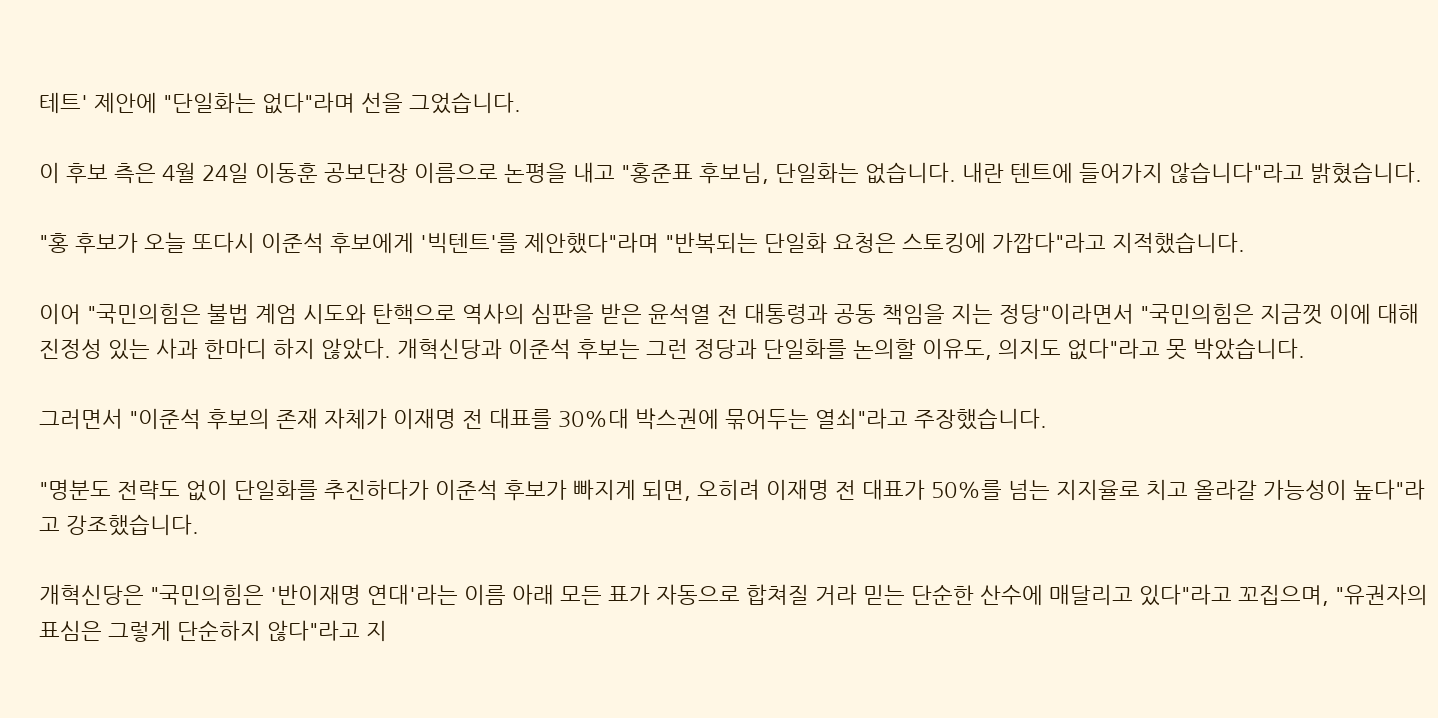테트' 제안에 "단일화는 없다"라며 선을 그었습니다.

이 후보 측은 4월 24일 이동훈 공보단장 이름으로 논평을 내고 "홍준표 후보님, 단일화는 없습니다. 내란 텐트에 들어가지 않습니다"라고 밝혔습니다.

"홍 후보가 오늘 또다시 이준석 후보에게 '빅텐트'를 제안했다"라며 "반복되는 단일화 요청은 스토킹에 가깝다"라고 지적했습니다.

이어 "국민의힘은 불법 계엄 시도와 탄핵으로 역사의 심판을 받은 윤석열 전 대통령과 공동 책임을 지는 정당"이라면서 "국민의힘은 지금껏 이에 대해 진정성 있는 사과 한마디 하지 않았다. 개혁신당과 이준석 후보는 그런 정당과 단일화를 논의할 이유도, 의지도 없다"라고 못 박았습니다.

그러면서 "이준석 후보의 존재 자체가 이재명 전 대표를 30%대 박스권에 묶어두는 열쇠"라고 주장했습니다.

"명분도 전략도 없이 단일화를 추진하다가 이준석 후보가 빠지게 되면, 오히려 이재명 전 대표가 50%를 넘는 지지율로 치고 올라갈 가능성이 높다"라고 강조했습니다.

개혁신당은 "국민의힘은 '반이재명 연대'라는 이름 아래 모든 표가 자동으로 합쳐질 거라 믿는 단순한 산수에 매달리고 있다"라고 꼬집으며, "유권자의 표심은 그렇게 단순하지 않다"라고 지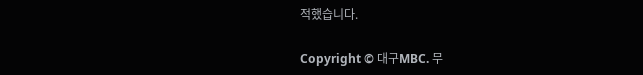적했습니다.

Copyright © 대구MBC. 무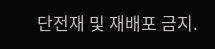단전재 및 재배포 금지.